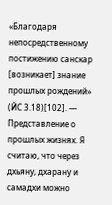«Благодаря непосредственному постижению санскар [возникает] знание прошлых рождений» (ЙС 3.18)[102]. — Представление о прошлых жизнях. Я считаю, что через дхьяну, дхарану и самадхи можно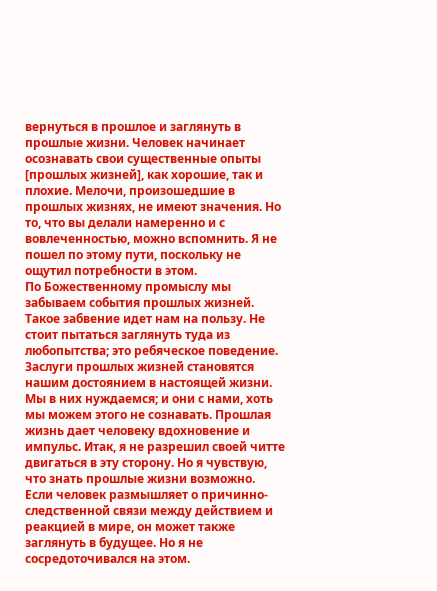вернуться в прошлое и заглянуть в прошлые жизни. Человек начинает осознавать свои существенные опыты [прошлых жизней], как хорошие, так и плохие. Мелочи, произошедшие в прошлых жизнях, не имеют значения. Но то, что вы делали намеренно и с вовлеченностью, можно вспомнить. Я не пошел по этому пути, поскольку не ощутил потребности в этом.
По Божественному промыслу мы забываем события прошлых жизней. Такое забвение идет нам на пользу. Не стоит пытаться заглянуть туда из любопытства; это ребяческое поведение. Заслуги прошлых жизней становятся нашим достоянием в настоящей жизни. Мы в них нуждаемся; и они с нами, хоть мы можем этого не сознавать. Прошлая жизнь дает человеку вдохновение и импульс. Итак, я не разрешил своей читте двигаться в эту сторону. Но я чувствую, что знать прошлые жизни возможно. Если человек размышляет о причинно-следственной связи между действием и реакцией в мире, он может также заглянуть в будущее. Но я не сосредоточивался на этом.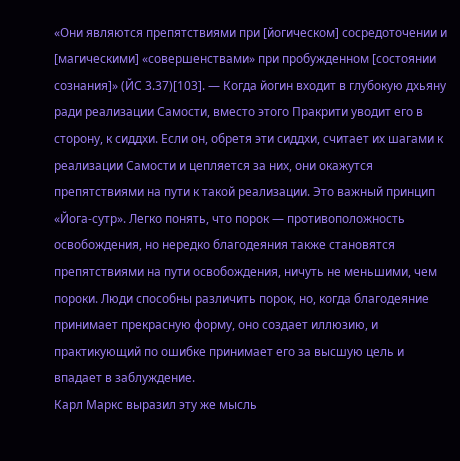«Они являются препятствиями при [йогическом] сосредоточении и [магическими] «совершенствами» при пробужденном [состоянии сознания]» (ЙС 3.37)[103]. — Когда йогин входит в глубокую дхьяну ради реализации Самости, вместо этого Пракрити уводит его в сторону, к сиддхи. Если он, обретя эти сиддхи, считает их шагами к реализации Самости и цепляется за них, они окажутся препятствиями на пути к такой реализации. Это важный принцип «Йога-сутр». Легко понять, что порок — противоположность освобождения, но нередко благодеяния также становятся препятствиями на пути освобождения, ничуть не меньшими, чем пороки. Люди способны различить порок, но, когда благодеяние принимает прекрасную форму, оно создает иллюзию, и практикующий по ошибке принимает его за высшую цель и впадает в заблуждение.
Карл Маркс выразил эту же мысль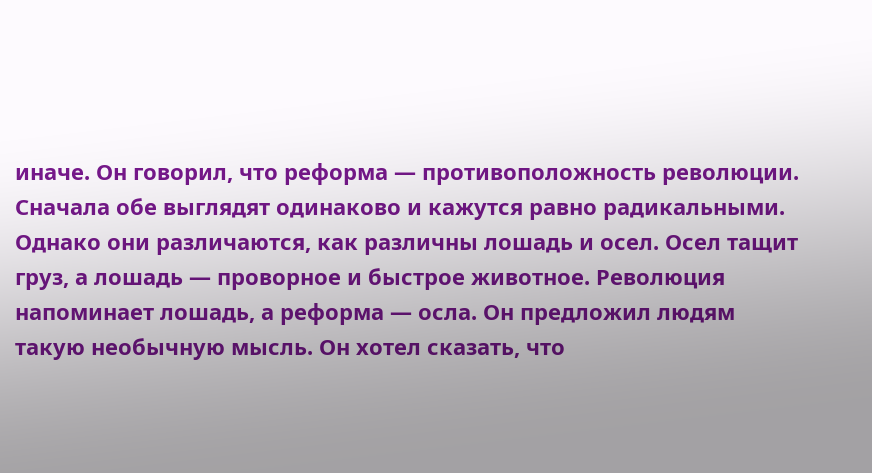иначе. Он говорил, что реформа — противоположность революции. Сначала обе выглядят одинаково и кажутся равно радикальными. Однако они различаются, как различны лошадь и осел. Осел тащит груз, а лошадь — проворное и быстрое животное. Революция напоминает лошадь, а реформа — осла. Он предложил людям такую необычную мысль. Он хотел сказать, что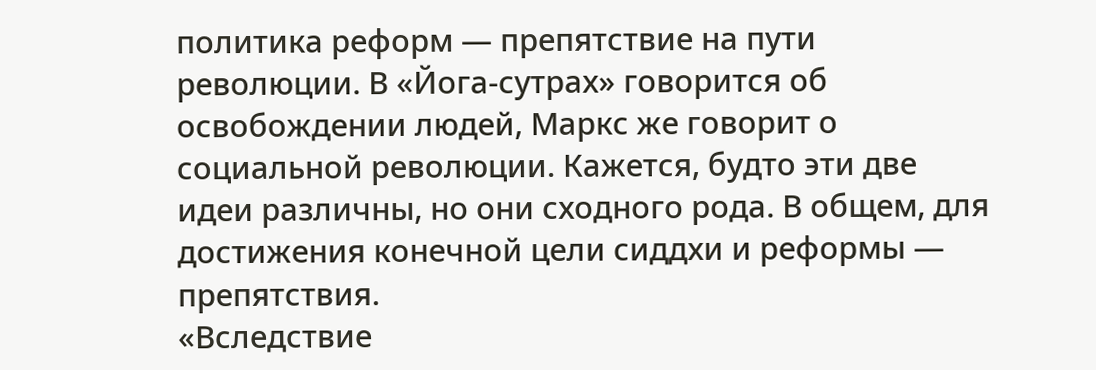политика реформ — препятствие на пути революции. В «Йога-сутрах» говорится об освобождении людей, Маркс же говорит о социальной революции. Кажется, будто эти две идеи различны, но они сходного рода. В общем, для достижения конечной цели сиддхи и реформы — препятствия.
«Вследствие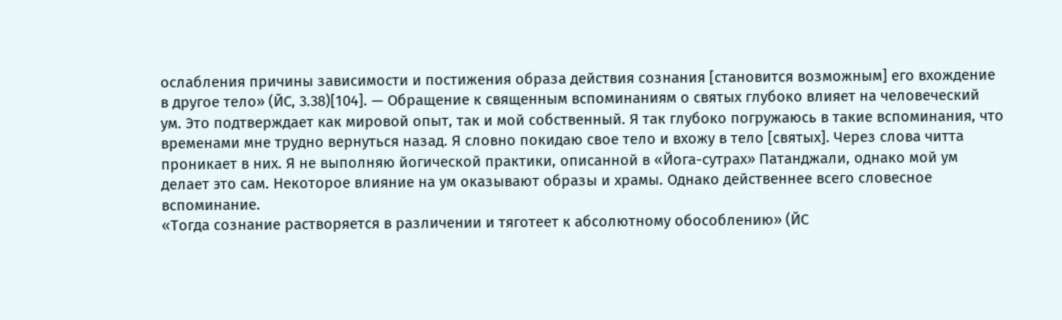ослабления причины зависимости и постижения образа действия сознания [становится возможным] его вхождение в другое тело» (ЙС, 3.38)[104]. — Обращение к священным вспоминаниям о святых глубоко влияет на человеческий ум. Это подтверждает как мировой опыт, так и мой собственный. Я так глубоко погружаюсь в такие вспоминания, что временами мне трудно вернуться назад. Я словно покидаю свое тело и вхожу в тело [святых]. Через слова читта проникает в них. Я не выполняю йогической практики, описанной в «Йога-сутрах» Патанджали, однако мой ум делает это сам. Некоторое влияние на ум оказывают образы и храмы. Однако действеннее всего словесное вспоминание.
«Тогда сознание растворяется в различении и тяготеет к абсолютному обособлению» (ЙС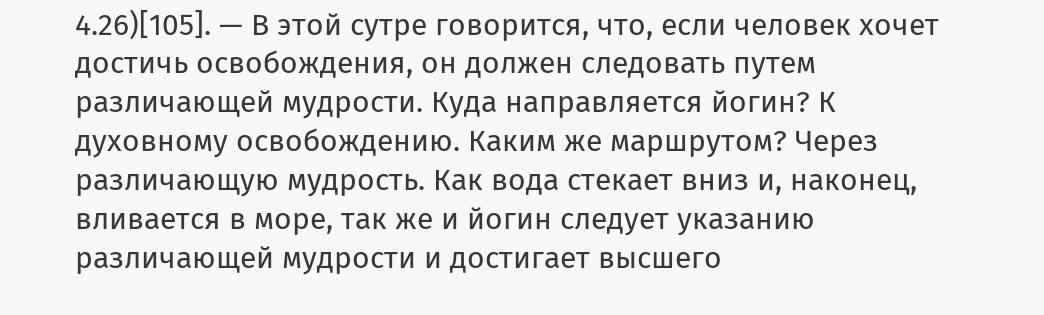4.26)[105]. — В этой сутре говорится, что, если человек хочет достичь освобождения, он должен следовать путем различающей мудрости. Куда направляется йогин? К духовному освобождению. Каким же маршрутом? Через различающую мудрость. Как вода стекает вниз и, наконец, вливается в море, так же и йогин следует указанию различающей мудрости и достигает высшего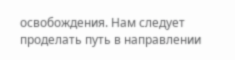освобождения. Нам следует проделать путь в направлении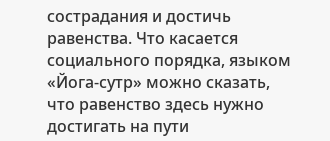сострадания и достичь равенства. Что касается социального порядка, языком «Йога-cутр» можно сказать, что равенство здесь нужно достигать на пути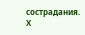сострадания.
Х